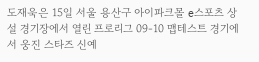도재욱은 15일 서울 용산구 아이파크몰 e스포츠 상설 경기장에서 열린 프로리그 09-10 맵테스트 경기에서 웅진 스타즈 신예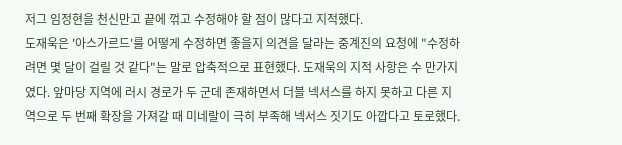저그 임정현을 천신만고 끝에 꺾고 수정해야 할 점이 많다고 지적했다.
도재욱은 '아스가르드'를 어떻게 수정하면 좋을지 의견을 달라는 중계진의 요청에 "수정하려면 몇 달이 걸릴 것 같다"는 말로 압축적으로 표현했다. 도재욱의 지적 사항은 수 만가지였다. 앞마당 지역에 러시 경로가 두 군데 존재하면서 더블 넥서스를 하지 못하고 다른 지역으로 두 번째 확장을 가져갈 때 미네랄이 극히 부족해 넥서스 짓기도 아깝다고 토로했다.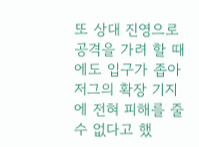또 상대 진영으로 공격을 가려 할 때에도 입구가 좁아 저그의 확장 기지에 전혀 피해를 줄 수 없다고 했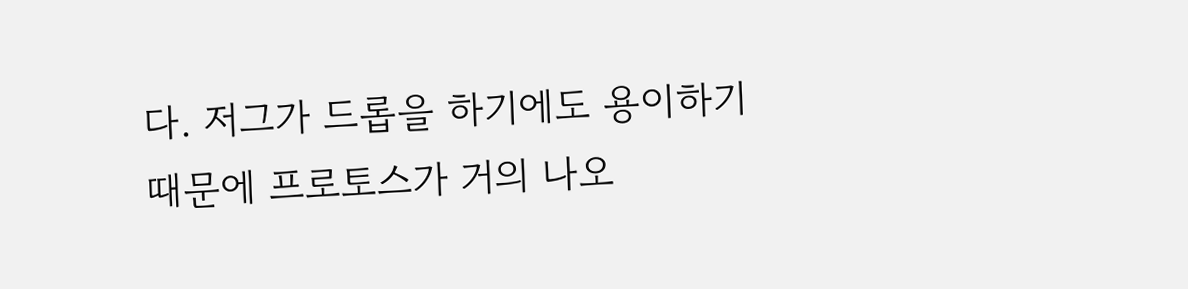다. 저그가 드롭을 하기에도 용이하기 때문에 프로토스가 거의 나오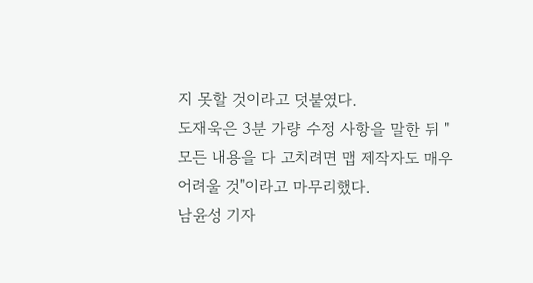지 못할 것이라고 덧붙였다.
도재욱은 3분 가량 수정 사항을 말한 뒤 "모든 내용을 다 고치려면 맵 제작자도 매우 어려울 것"이라고 마무리했다.
남윤성 기자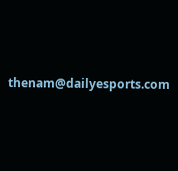thenam@dailyesports.com